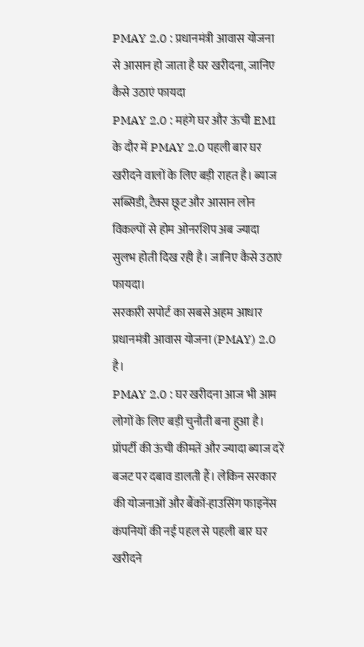PMAY 2.0 : प्रधानमंत्री आवास योजना से आसान हो जाता है घर खरीदना, जानिए कैसे उठाएं फायदा
PMAY 2.0 : महंगे घर और ऊंची EMI के दौर में PMAY 2.0 पहली बार घर खरीदने वालों के लिए बड़ी राहत है। ब्याज सब्सिडी, टैक्स छूट और आसान लोन विकल्पों से होम ओनरशिप अब ज्यादा सुलभ होती दिख रही है। जानिए कैसे उठाएं फायदा।
सरकारी सपोर्ट का सबसे अहम आधार प्रधानमंत्री आवास योजना (PMAY) 2.0 है।
PMAY 2.0 : घर खरीदना आज भी आम लोगों के लिए बड़ी चुनौती बना हुआ है। प्रॉपर्टी की ऊंची कीमतें और ज्यादा ब्याज दरें बजट पर दबाव डालती हैं। लेकिन सरकार की योजनाओं और बैंकों-हाउसिंग फाइनेंस कंपनियों की नई पहल से पहली बार घर खरीदने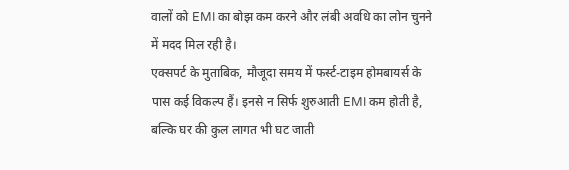वालों को EMI का बोझ कम करने और लंबी अवधि का लोन चुनने में मदद मिल रही है।
एक्सपर्ट के मुताबिक, मौजूदा समय में फर्स्ट-टाइम होमबायर्स के पास कई विकल्प हैं। इनसे न सिर्फ शुरुआती EMI कम होती है, बल्कि घर की कुल लागत भी घट जाती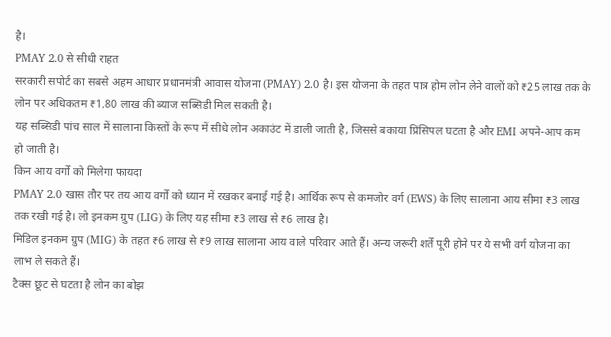है।
PMAY 2.0 से सीधी राहत
सरकारी सपोर्ट का सबसे अहम आधार प्रधानमंत्री आवास योजना (PMAY) 2.0 है। इस योजना के तहत पात्र होम लोन लेने वालों को ₹25 लाख तक के लोन पर अधिकतम ₹1.80 लाख की ब्याज सब्सिडी मिल सकती है।
यह सब्सिडी पांच साल में सालाना किस्तों के रूप में सीधे लोन अकाउंट में डाली जाती है, जिससे बकाया प्रिंसिपल घटता है और EMI अपने-आप कम हो जाती है।
किन आय वर्गों को मिलेगा फायदा
PMAY 2.0 खास तौर पर तय आय वर्गों को ध्यान में रखकर बनाई गई है। आर्थिक रूप से कमजोर वर्ग (EWS) के लिए सालाना आय सीमा ₹3 लाख तक रखी गई है। लो इनकम ग्रुप (LIG) के लिए यह सीमा ₹3 लाख से ₹6 लाख है।
मिडिल इनकम ग्रुप (MIG) के तहत ₹6 लाख से ₹9 लाख सालाना आय वाले परिवार आते हैं। अन्य जरूरी शर्तें पूरी होने पर ये सभी वर्ग योजना का लाभ ले सकते हैं।
टैक्स छूट से घटता है लोन का बोझ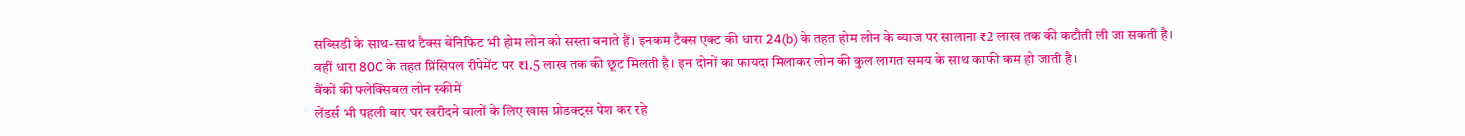सब्सिडी के साथ-साथ टैक्स बेनिफिट भी होम लोन को सस्ता बनाते हैं। इनकम टैक्स एक्ट की धारा 24(b) के तहत होम लोन के ब्याज पर सालाना ₹2 लाख तक की कटौती ली जा सकती है।
वहीं धारा 80C के तहत प्रिंसिपल रीपेमेंट पर ₹1.5 लाख तक की छूट मिलती है। इन दोनों का फायदा मिलाकर लोन की कुल लागत समय के साथ काफी कम हो जाती है।
बैंकों की फ्लेक्सिबल लोन स्कीमें
लेंडर्स भी पहली बार घर खरीदने वालों के लिए खास प्रोडक्ट्स पेश कर रहे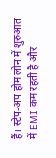हैं। स्टेप-अप होम लोन में शुरुआत में EMI कम रहती है और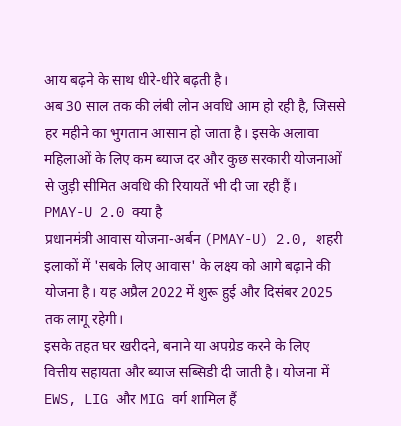आय बढ़ने के साथ धीरे-धीरे बढ़ती है।
अब 30 साल तक की लंबी लोन अवधि आम हो रही है, जिससे हर महीने का भुगतान आसान हो जाता है। इसके अलावा महिलाओं के लिए कम ब्याज दर और कुछ सरकारी योजनाओं से जुड़ी सीमित अवधि की रियायतें भी दी जा रही हैं।
PMAY-U 2.0 क्या है
प्रधानमंत्री आवास योजना-अर्बन (PMAY-U) 2.0, शहरी इलाकों में 'सबके लिए आवास' के लक्ष्य को आगे बढ़ाने की योजना है। यह अप्रैल 2022 में शुरू हुई और दिसंबर 2025 तक लागू रहेगी।
इसके तहत घर खरीदने, बनाने या अपग्रेड करने के लिए वित्तीय सहायता और ब्याज सब्सिडी दी जाती है। योजना में EWS, LIG और MIG वर्ग शामिल हैं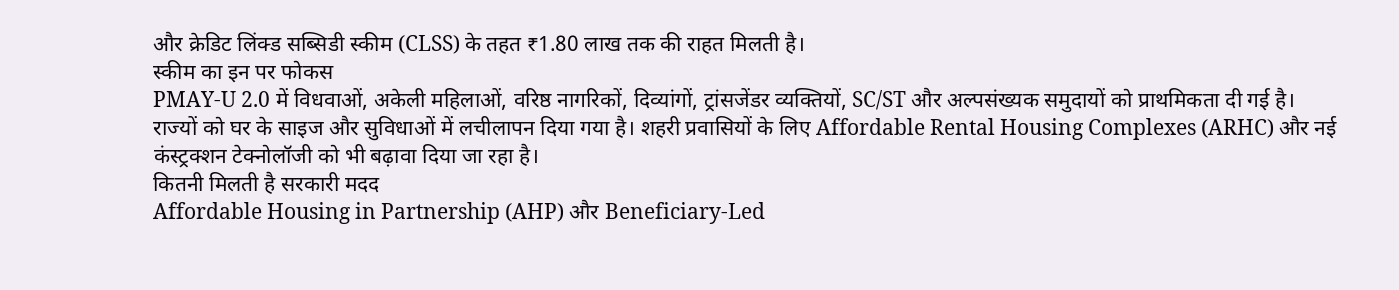और क्रेडिट लिंक्ड सब्सिडी स्कीम (CLSS) के तहत ₹1.80 लाख तक की राहत मिलती है।
स्कीम का इन पर फोकस
PMAY-U 2.0 में विधवाओं, अकेली महिलाओं, वरिष्ठ नागरिकों, दिव्यांगों, ट्रांसजेंडर व्यक्तियों, SC/ST और अल्पसंख्यक समुदायों को प्राथमिकता दी गई है।
राज्यों को घर के साइज और सुविधाओं में लचीलापन दिया गया है। शहरी प्रवासियों के लिए Affordable Rental Housing Complexes (ARHC) और नई कंस्ट्रक्शन टेक्नोलॉजी को भी बढ़ावा दिया जा रहा है।
कितनी मिलती है सरकारी मदद
Affordable Housing in Partnership (AHP) और Beneficiary-Led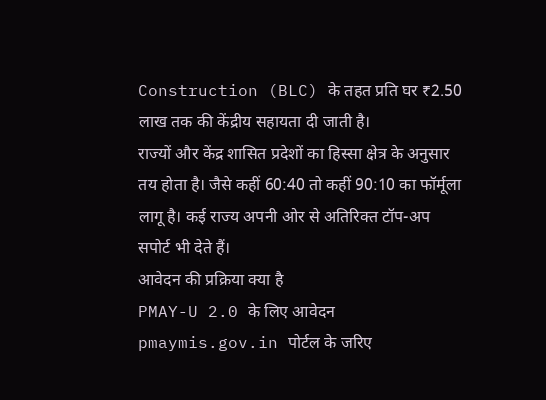Construction (BLC) के तहत प्रति घर ₹2.50 लाख तक की केंद्रीय सहायता दी जाती है।
राज्यों और केंद्र शासित प्रदेशों का हिस्सा क्षेत्र के अनुसार तय होता है। जैसे कहीं 60:40 तो कहीं 90:10 का फॉर्मूला लागू है। कई राज्य अपनी ओर से अतिरिक्त टॉप-अप सपोर्ट भी देते हैं।
आवेदन की प्रक्रिया क्या है
PMAY-U 2.0 के लिए आवेदन pmaymis.gov.in पोर्टल के जरिए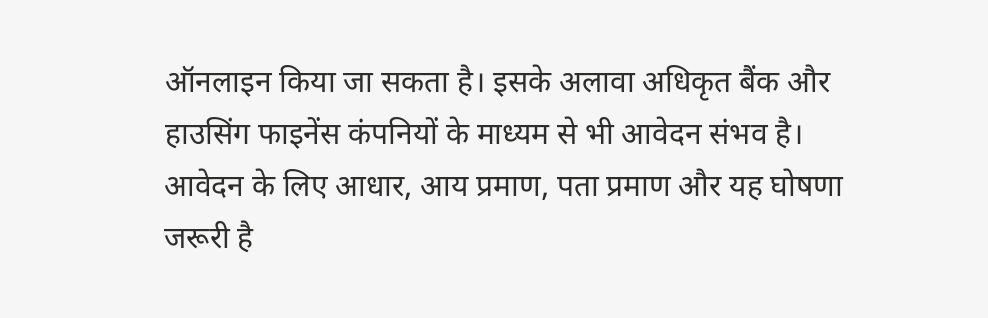ऑनलाइन किया जा सकता है। इसके अलावा अधिकृत बैंक और हाउसिंग फाइनेंस कंपनियों के माध्यम से भी आवेदन संभव है।
आवेदन के लिए आधार, आय प्रमाण, पता प्रमाण और यह घोषणा जरूरी है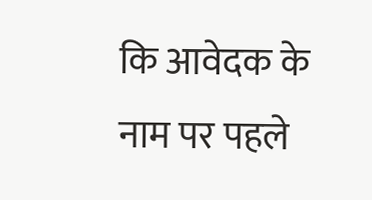कि आवेदक के नाम पर पहले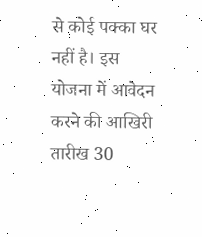से कोई पक्का घर नहीं है। इस योजना में आवेदन करने की आखिरी तारीख 30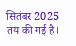सितंबर 2025 तय की गई है।